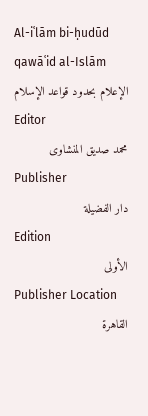Al-iʿlām bi-ḥudūd qawāʿid al-Islām
الإعلام بحدود قواعد الإسلام
Editor
محمد صديق المنشاوى
Publisher
دار الفضيلة
Edition
الأولى
Publisher Location
القاهرة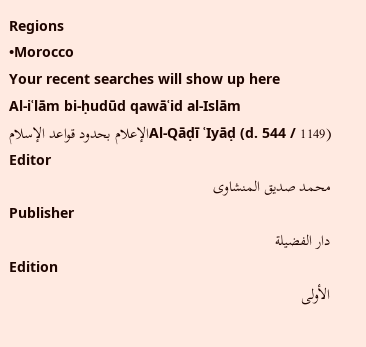Regions
•Morocco
Your recent searches will show up here
Al-iʿlām bi-ḥudūd qawāʿid al-Islām
Al-Qāḍī ʿIyāḍ (d. 544 / 1149)الإعلام بحدود قواعد الإسلام
Editor
محمد صديق المنشاوى
Publisher
دار الفضيلة
Edition
الأولى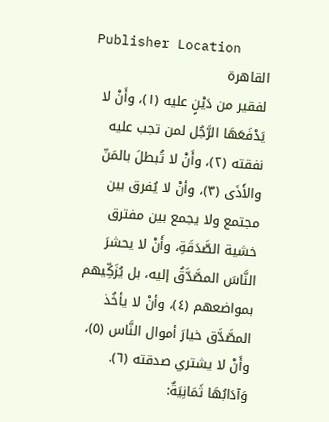Publisher Location
القاهرة
لفقير من دَيْنٍ عليه (١)، وأَنْ لا يَدْفَعَهَا الرَّجُل لمن تجب عليه نفقته (٢)، وأَنْ لا تُبطلَ بالمَنّ والأَذَى (٣)، وأنْ لا يُفرق بين مجتمع ولا يجمع بين مفترق خشية الصَّدَقَةِ، وأَنْ لا يحشرَ النَّاسَ المصَّدَّقُ إليه، بل يُزَكِّيهم بمواضعهم (٤)، وأنْ لا يأخُذ المصَّدَّق خيارَ أموال النَّاس (٥)، وأَنْ لا يشتري صدقته (٦).
وَآدَابُهَا ثَمَانِيَةٌ: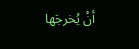أنْ يُخرجَها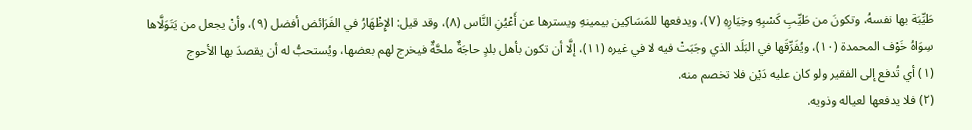طَيِّبَة بها نفسهُ، وتكونَ من طَيِّبِ كَسْبِهِ وخِيَارِهِ (٧)، ويدفعها للمَسَاكِين بيمينهِ ويسترها عن أَعْيُنِ النَّاس (٨)، وقد قيل: الإِظْهَارُ في الفَرَائض أفضل (٩)، وأنْ يجعل من يَتَوَلَّاها سِوَاهُ خَوْف المحمدة (١٠)، ويُفَرِّقَها في البَلَد الذي وجَبَتْ فيه لا في غيره (١١)، إلَّا أن تكون بأهل بلدٍ حاجَةٌ ملحَّةٌ فيخرج لهم بعضها، ويُستحبُّ له أن يقصدَ بها الأحوج
(١) أي تُدفع إلى الفقير ولو كان عليه دَيْن فلا تخصم منه.
(٢) فلا يدفعها لعياله وذويه.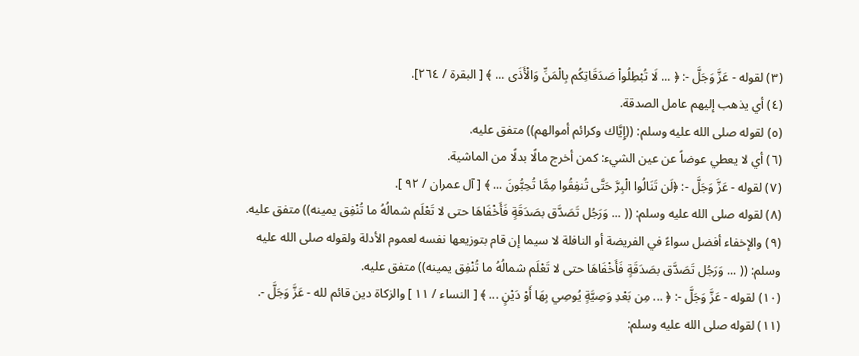(٣) لقوله - عَزَّ وَجَلَّ -: ﴿ ... لَا تُبْطِلُواْ صَدَقَاتِكُم بِالْمَنِّ وَالْأَذَى ... ﴾ [ البقرة / ٢٦٤].
(٤) أي يذهب إليهم عامل الصدقة.
(٥) لقوله صلى الله عليه وسلم: ((إِيَّاك وكرائم أموالهم)) متفق عليه.
(٦) أي لا يعطي عوضاً عن عين الشيء: كمن أخرج مالًا بدلًا من الماشية.
(٧) لقوله - عَزَّ وَجَلَّ -: ﴿لَن تَنَالُوا الْبِرَّ حَتَّى تُنفِقُوا مِمَّا تُحِبُّونَ ... ﴾ [ آل عمران / ٩٢ ].
(٨) لقوله صلى الله عليه وسلم: (( ... وَرَجُل تَصَدَّق بصَدَقَةٍ فَأَخْفَاهَا حتى لا تَعْلَم شمالُهُ ما تُنْفِق يمينه)) متفق عليه.
(٩) والإخفاء أفضل سواءً في الفريضة أو النافلة لا سيما إن قام بتوزيعها نفسه لعموم الأدلة ولقوله صلى الله عليه وسلم: (( ... وَرَجُل تَصَدَّق بصَدَقَةٍ فَأَخْفَاهَا حتى لا تَعْلَم شمالُهُ ما تُنْفِق يمينه)) متفق عليه.
(١٠) لقوله - عَزَّ وَجَلَّ -: ﴿ ... مِن بَعْدِ وَصِيَّةٍ يُوصِي بِهَا أَوْ دَيْنٍ ... ﴾ [ النساء / ١١ ] والزكاة دين قائم لله - عَزَّ وَجَلَّ -.
(١١) لقوله صلى الله عليه وسلم: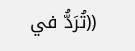((تُرَدُّ في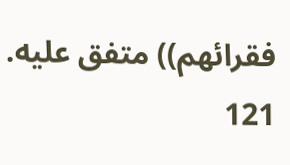فقرائهم)) متفق عليه.
121